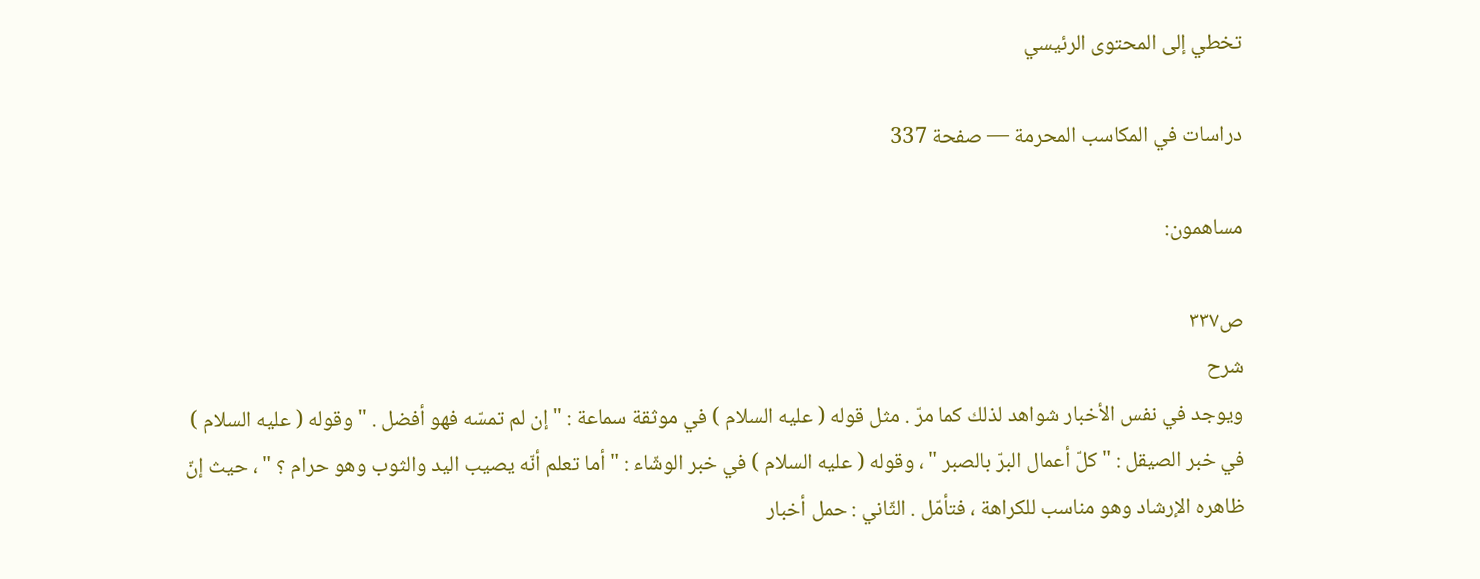تخطي إلى المحتوى الرئيسي

دراسات في المكاسب المحرمة — صفحة 337

مساهمون:

ص٣٣٧
شرح
ويوجد في نفس الأخبار شواهد لذلك كما مرّ . مثل قوله ( عليه السلام ) في موثقة سماعة : " إن لم تمسّه فهو أفضل . " وقوله ( عليه السلام ) في خبر الصيقل : " كلّ أعمال البرّ بالصبر " ، وقوله ( عليه السلام ) في خبر الوشّاء : " أما تعلم أنّه يصيب اليد والثوب وهو حرام ؟ " ، حيث إنّ ظاهره الإرشاد وهو مناسب للكراهة ، فتأمّل . الثّاني : حمل أخبار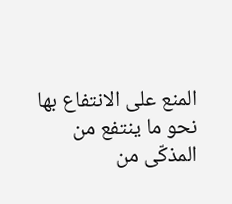المنع على الانتفاع بها نحو ما ينتفع من المذكّى من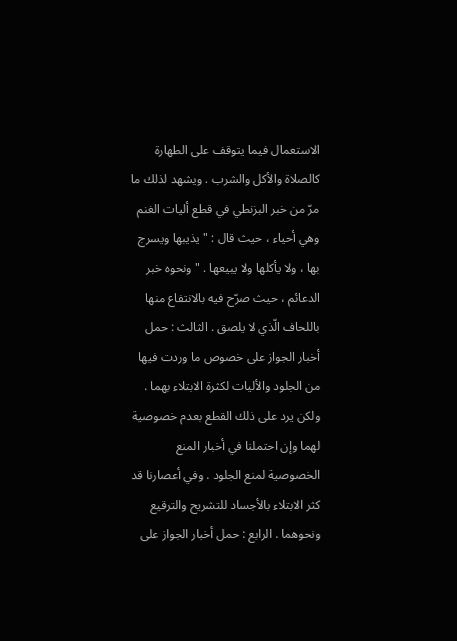الاستعمال فيما يتوقف على الطهارة كالصلاة والأكل والشرب . ويشهد لذلك ما مرّ من خبر البزنطي في قطع أليات الغنم وهي أحياء ، حيث قال : " يذيبها ويسرج بها ، ولا يأكلها ولا يبيعها . " ونحوه خبر الدعائم ، حيث صرّح فيه بالانتفاع منها باللحاف الّذي لا يلصق . الثالث : حمل أخبار الجواز على خصوص ما وردت فيها من الجلود والأليات لكثرة الابتلاء بهما . ولكن يرد على ذلك القطع بعدم خصوصية لهما وإن احتملنا في أخبار المنع الخصوصية لمنع الجلود . وفي أعصارنا قد كثر الابتلاء بالأجساد للتشريح والترقيع ونحوهما . الرابع : حمل أخبار الجواز على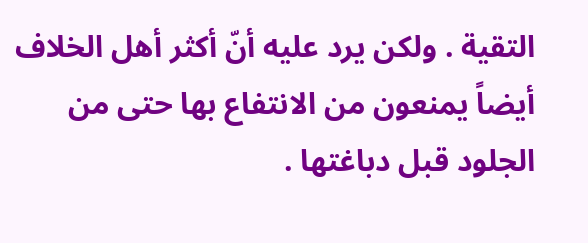التقية . ولكن يرد عليه أنّ أكثر أهل الخلاف أيضاً يمنعون من الانتفاع بها حتى من الجلود قبل دباغتها .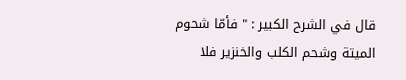قال في الشرح الكبير : " فأمّا شحوم الميتة وشحم الكلب والخنزير فلا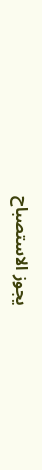يجوز الاستصباح